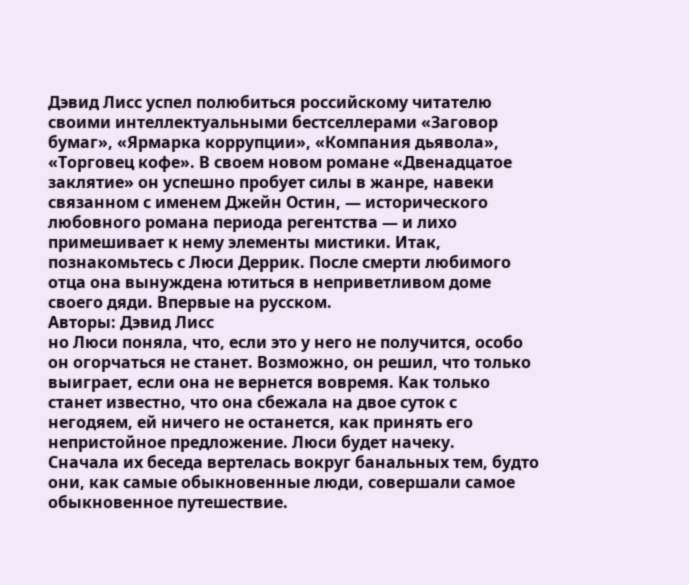Дэвид Лисс успел полюбиться российскому читателю своими интеллектуальными бестселлерами «Заговор бумаг», «Ярмарка коррупции», «Компания дьявола», «Торговец кофе». В своем новом романе «Двенадцатое заклятие» он успешно пробует силы в жанре, навеки связанном с именем Джейн Остин, — исторического любовного романа периода регентства — и лихо примешивает к нему элементы мистики. Итак, познакомьтесь с Люси Деррик. После смерти любимого отца она вынуждена ютиться в неприветливом доме своего дяди. Впервые на русском.
Авторы: Дэвид Лисс
но Люси поняла, что, если это у него не получится, особо он огорчаться не станет. Возможно, он решил, что только выиграет, если она не вернется вовремя. Как только станет известно, что она сбежала на двое суток с негодяем, ей ничего не останется, как принять его непристойное предложение. Люси будет начеку.
Сначала их беседа вертелась вокруг банальных тем, будто они, как самые обыкновенные люди, совершали самое обыкновенное путешествие.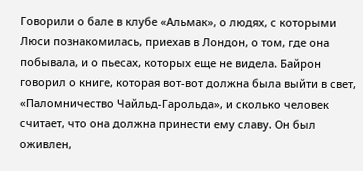Говорили о бале в клубе «Альмак», о людях, с которыми Люси познакомилась, приехав в Лондон, о том, где она побывала, и о пьесах, которых еще не видела. Байрон говорил о книге, которая вот-вот должна была выйти в свет, «Паломничество Чайльд-Гарольда», и сколько человек считает, что она должна принести ему славу. Он был оживлен,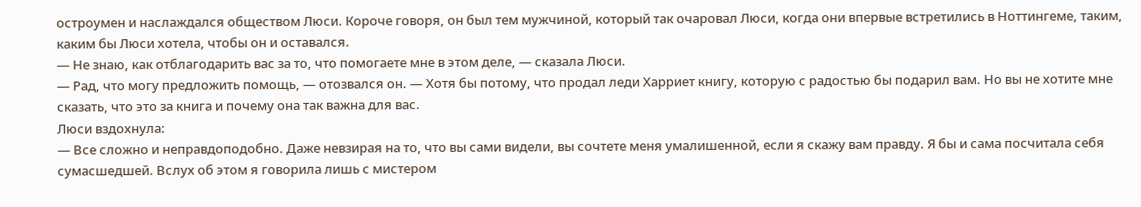остроумен и наслаждался обществом Люси. Короче говоря, он был тем мужчиной, который так очаровал Люси, когда они впервые встретились в Ноттингеме, таким, каким бы Люси хотела, чтобы он и оставался.
— Не знаю, как отблагодарить вас за то, что помогаете мне в этом деле, — сказала Люси.
— Рад, что могу предложить помощь, — отозвался он. — Хотя бы потому, что продал леди Харриет книгу, которую с радостью бы подарил вам. Но вы не хотите мне сказать, что это за книга и почему она так важна для вас.
Люси вздохнула:
— Все сложно и неправдоподобно. Даже невзирая на то, что вы сами видели, вы сочтете меня умалишенной, если я скажу вам правду. Я бы и сама посчитала себя сумасшедшей. Вслух об этом я говорила лишь с мистером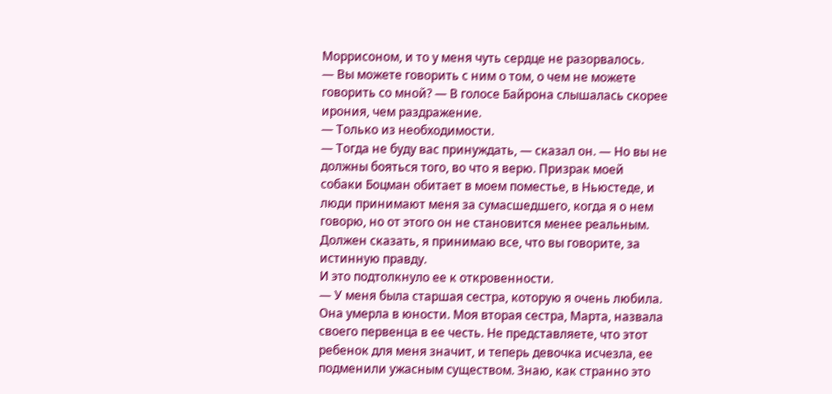Моррисоном, и то у меня чуть сердце не разорвалось.
— Вы можете говорить с ним о том, о чем не можете говорить со мной? — В голосе Байрона слышалась скорее ирония, чем раздражение.
— Только из необходимости.
— Тогда не буду вас принуждать, — сказал он. — Но вы не должны бояться того, во что я верю. Призрак моей собаки Боцман обитает в моем поместье, в Ньюстеде, и люди принимают меня за сумасшедшего, когда я о нем говорю, но от этого он не становится менее реальным. Должен сказать, я принимаю все, что вы говорите, за истинную правду.
И это подтолкнуло ее к откровенности.
— У меня была старшая сестра, которую я очень любила. Она умерла в юности. Моя вторая сестра, Марта, назвала своего первенца в ее честь. Не представляете, что этот ребенок для меня значит, и теперь девочка исчезла, ее подменили ужасным существом. Знаю, как странно это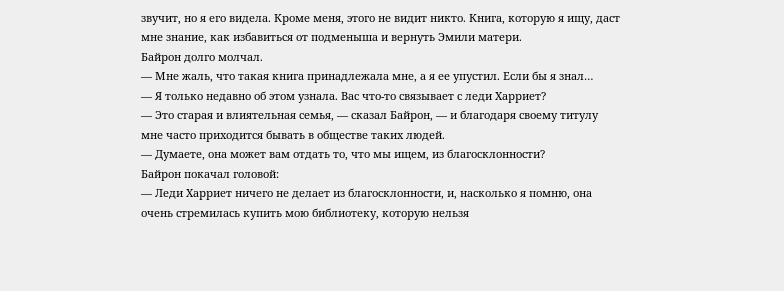звучит, но я его видела. Кроме меня, этого не видит никто. Книга, которую я ищу, даст мне знание, как избавиться от подменыша и вернуть Эмили матери.
Байрон долго молчал.
— Мне жаль, что такая книга принадлежала мне, а я ее упустил. Если бы я знал…
— Я только недавно об этом узнала. Вас что-то связывает с леди Харриет?
— Это старая и влиятельная семья, — сказал Байрон, — и благодаря своему титулу мне часто приходится бывать в обществе таких людей.
— Думаете, она может вам отдать то, что мы ищем, из благосклонности?
Байрон покачал головой:
— Леди Харриет ничего не делает из благосклонности, и, насколько я помню, она очень стремилась купить мою библиотеку, которую нельзя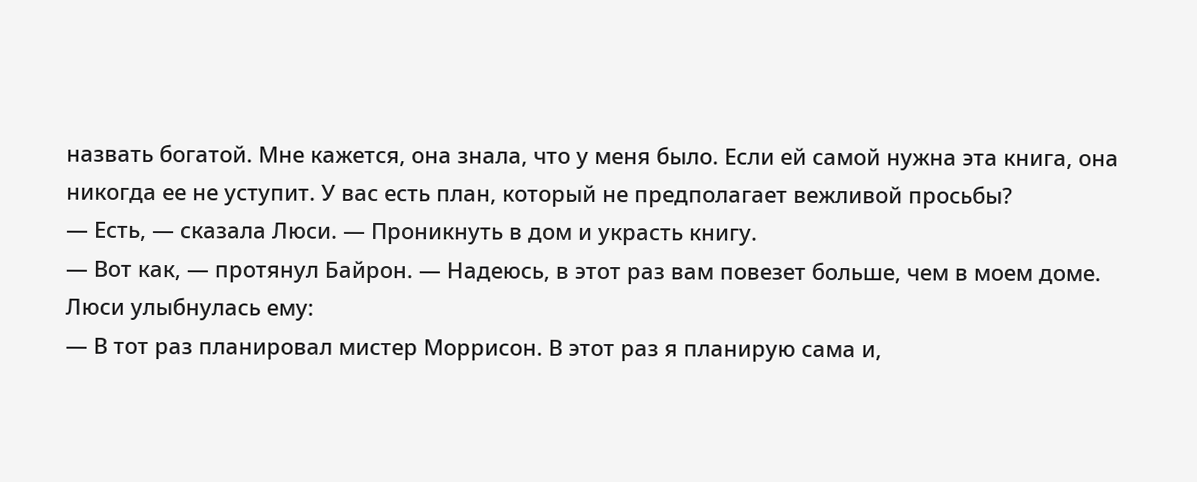назвать богатой. Мне кажется, она знала, что у меня было. Если ей самой нужна эта книга, она никогда ее не уступит. У вас есть план, который не предполагает вежливой просьбы?
— Есть, — сказала Люси. — Проникнуть в дом и украсть книгу.
— Вот как, — протянул Байрон. — Надеюсь, в этот раз вам повезет больше, чем в моем доме.
Люси улыбнулась ему:
— В тот раз планировал мистер Моррисон. В этот раз я планирую сама и,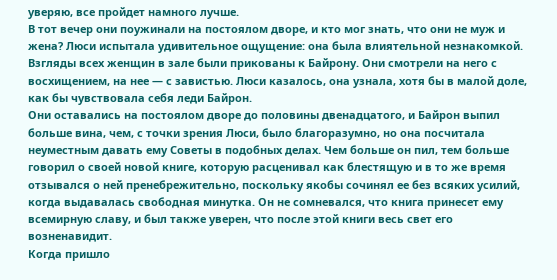уверяю, все пройдет намного лучше.
В тот вечер они поужинали на постоялом дворе, и кто мог знать, что они не муж и жена? Люси испытала удивительное ощущение: она была влиятельной незнакомкой. Взгляды всех женщин в зале были прикованы к Байрону. Они смотрели на него с восхищением, на нее — с завистью. Люси казалось, она узнала, хотя бы в малой доле, как бы чувствовала себя леди Байрон.
Они оставались на постоялом дворе до половины двенадцатого, и Байрон выпил больше вина, чем, с точки зрения Люси, было благоразумно, но она посчитала неуместным давать ему Советы в подобных делах. Чем больше он пил, тем больше говорил о своей новой книге, которую расценивал как блестящую и в то же время отзывался о ней пренебрежительно, поскольку якобы сочинял ее без всяких усилий, когда выдавалась свободная минутка. Он не сомневался, что книга принесет ему всемирную славу, и был также уверен, что после этой книги весь свет его возненавидит.
Когда пришло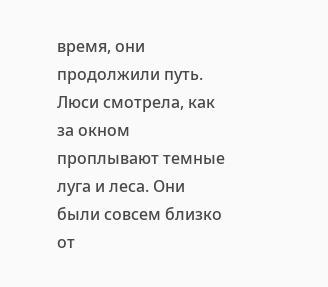время, они продолжили путь. Люси смотрела, как за окном проплывают темные луга и леса. Они были совсем близко от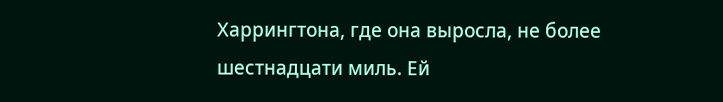Харрингтона, где она выросла, не более шестнадцати миль. Ей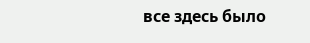все здесь было